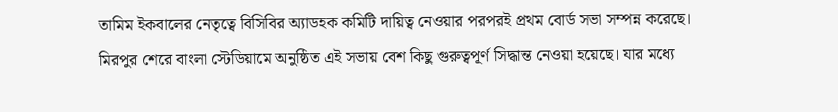তামিম ইকবালের নেতৃত্বে বিসিবির অ্যাডহক কমিটি দায়িত্ব নেওয়ার পরপরই প্রথম বোর্ড সভা সম্পন্ন করেছে। মিরপুর শেরে বাংলা স্টেডিয়ামে অনুষ্ঠিত এই সভায় বেশ কিছু গুরুত্বপূর্ণ সিদ্ধান্ত নেওয়া হয়েছে। যার মধ্যে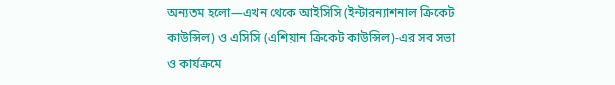অন্যতম হলো—এখন থেকে আইসিসি (ইন্টারন্যাশনাল ক্রিকেট কাউন্সিল) ও এসিসি (এশিয়ান ক্রিকেট কাউন্সিল)-এর সব সভা ও কার্যক্রমে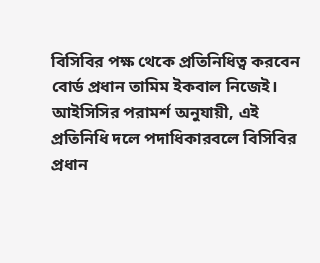বিসিবির পক্ষ থেকে প্রতিনিধিত্ব করবেন বোর্ড প্রধান তামিম ইকবাল নিজেই।
আইসিসির পরামর্শ অনুযায়ী, এই প্রতিনিধি দলে পদাধিকারবলে বিসিবির প্রধান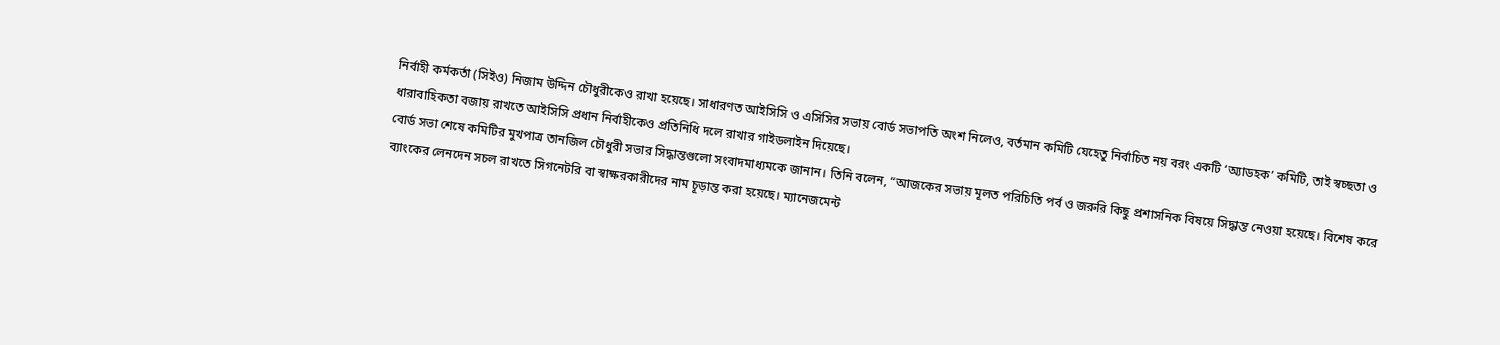নির্বাহী কর্মকর্তা (সিইও) নিজাম উদ্দিন চৌধুরীকেও রাখা হয়েছে। সাধারণত আইসিসি ও এসিসির সভায় বোর্ড সভাপতি অংশ নিলেও, বর্তমান কমিটি যেহেতু নির্বাচিত নয় বরং একটি ‘অ্যাডহক’ কমিটি, তাই স্বচ্ছতা ও ধারাবাহিকতা বজায় রাখতে আইসিসি প্রধান নির্বাহীকেও প্রতিনিধি দলে রাখার গাইডলাইন দিয়েছে।
বোর্ড সভা শেষে কমিটির মুখপাত্র তানজিল চৌধুরী সভার সিদ্ধান্তগুলো সংবাদমাধ্যমকে জানান। তিনি বলেন, “আজকের সভায় মূলত পরিচিতি পর্ব ও জরুরি কিছু প্রশাসনিক বিষয়ে সিদ্ধান্ত নেওয়া হয়েছে। বিশেষ করে ব্যাংকের লেনদেন সচল রাখতে সিগনেটরি বা স্বাক্ষরকারীদের নাম চূড়ান্ত করা হয়েছে। ম্যানেজমেন্ট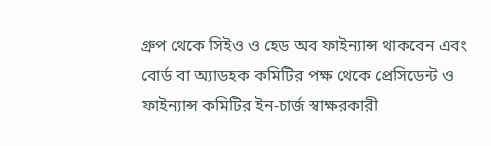গ্রুপ থেকে সিইও ও হেড অব ফাইন্যান্স থাকবেন এবং বোর্ড বা অ্যাডহক কমিটির পক্ষ থেকে প্রেসিডেন্ট ও ফাইন্যান্স কমিটির ইন-চার্জ স্বাক্ষরকারী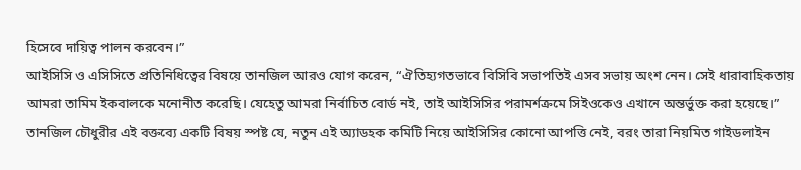হিসেবে দায়িত্ব পালন করবেন।”
আইসিসি ও এসিসিতে প্রতিনিধিত্বের বিষয়ে তানজিল আরও যোগ করেন, “ঐতিহ্যগতভাবে বিসিবি সভাপতিই এসব সভায় অংশ নেন। সেই ধারাবাহিকতায় আমরা তামিম ইকবালকে মনোনীত করেছি। যেহেতু আমরা নির্বাচিত বোর্ড নই, তাই আইসিসির পরামর্শক্রমে সিইওকেও এখানে অন্তর্ভুক্ত করা হয়েছে।”
তানজিল চৌধুরীর এই বক্তব্যে একটি বিষয় স্পষ্ট যে, নতুন এই অ্যাডহক কমিটি নিয়ে আইসিসির কোনো আপত্তি নেই, বরং তারা নিয়মিত গাইডলাইন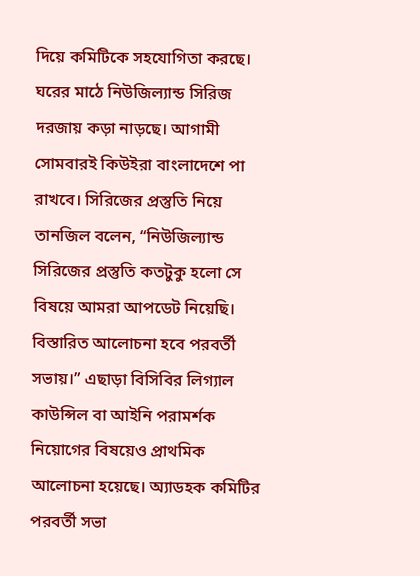দিয়ে কমিটিকে সহযোগিতা করছে।
ঘরের মাঠে নিউজিল্যান্ড সিরিজ দরজায় কড়া নাড়ছে। আগামী সোমবারই কিউইরা বাংলাদেশে পা রাখবে। সিরিজের প্রস্তুতি নিয়ে তানজিল বলেন, “নিউজিল্যান্ড সিরিজের প্রস্তুতি কতটুকু হলো সে বিষয়ে আমরা আপডেট নিয়েছি। বিস্তারিত আলোচনা হবে পরবর্তী সভায়।” এছাড়া বিসিবির লিগ্যাল কাউন্সিল বা আইনি পরামর্শক নিয়োগের বিষয়েও প্রাথমিক আলোচনা হয়েছে। অ্যাডহক কমিটির পরবর্তী সভা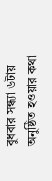বুধবার সন্ধ্যা ৬টায় অনুষ্ঠিত হওয়ার কথা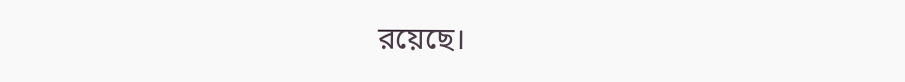রয়েছে।